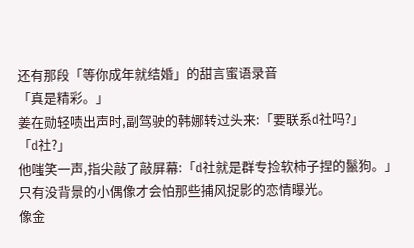还有那段「等你成年就结婚」的甜言蜜语录音
「真是精彩。」
姜在勋轻啧出声时,副驾驶的韩娜转过头来:「要联系d社吗?」
「d社?」
他嗤笑一声,指尖敲了敲屏幕:「d社就是群专捡软柿子捏的鬣狗。」
只有没背景的小偶像才会怕那些捕风捉影的恋情曝光。
像金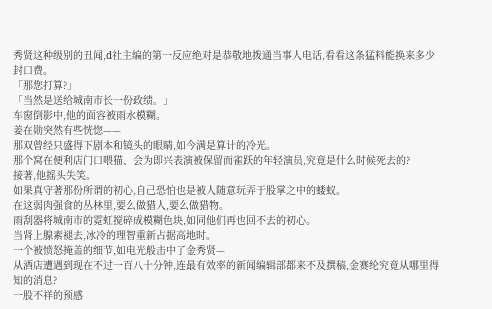秀贤这种级别的丑闻,d社主编的第一反应绝对是恭敬地拨通当事人电话,看看这条猛料能换来多少封口费。
「那您打算?」
「当然是送给城南市长一份政绩。」
车窗倒影中,他的面容被雨水模糊。
姜在勋突然有些恍惚——
那双曾经只盛得下剧本和镜头的眼睛,如今满是算计的冷光。
那个窝在便利店门口喂猫、会为即兴表演被保留而雀跃的年轻演员,究竟是什么时候死去的?
接著,他摇头失笑。
如果真守著那份所谓的初心,自己恐怕也是被人随意玩弄于股掌之中的蝼蚁。
在这弱肉强食的丛林里,要么做猎人,要么做猎物。
雨刮器将城南市的霓虹搅碎成模糊色块,如同他们再也回不去的初心。
当肾上腺素褪去,冰冷的理智重新占据高地时。
一个被愤怒掩盖的细节,如电光般击中了金秀贤—
从酒店遭遇到现在不过一百八十分钟,连最有效率的新闻编辑部都来不及撰稿,金赛纶究竟从哪里得知的消息?
一股不祥的预感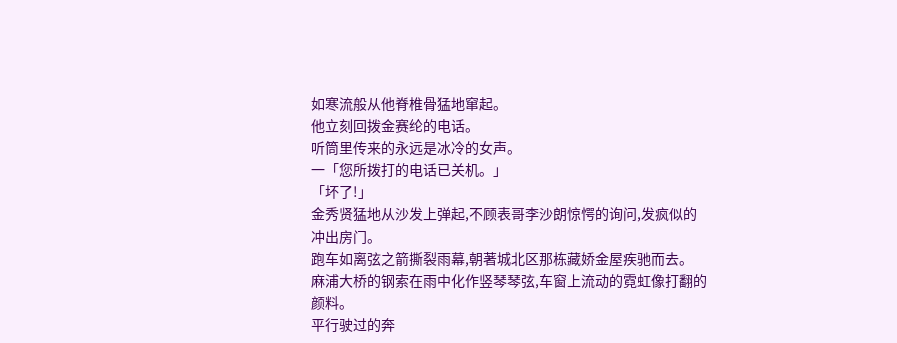如寒流般从他脊椎骨猛地窜起。
他立刻回拨金赛纶的电话。
听筒里传来的永远是冰冷的女声。
一「您所拨打的电话已关机。」
「坏了!」
金秀贤猛地从沙发上弹起,不顾表哥李沙朗惊愕的询问,发疯似的冲出房门。
跑车如离弦之箭撕裂雨幕,朝著城北区那栋藏娇金屋疾驰而去。
麻浦大桥的钢索在雨中化作竖琴琴弦,车窗上流动的霓虹像打翻的颜料。
平行驶过的奔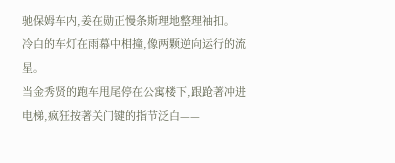驰保姆车内,姜在勋正慢条斯理地整理袖扣。
冷白的车灯在雨幕中相撞,像两颗逆向运行的流星。
当金秀贤的跑车甩尾停在公寓楼下,跟跄著冲进电梯,疯狂按著关门键的指节泛白——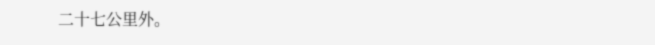二十七公里外。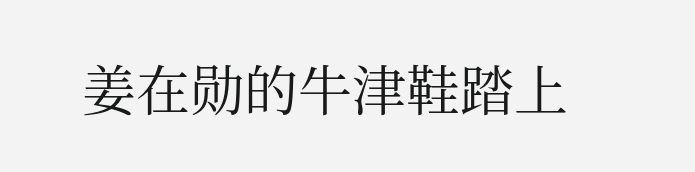姜在勋的牛津鞋踏上